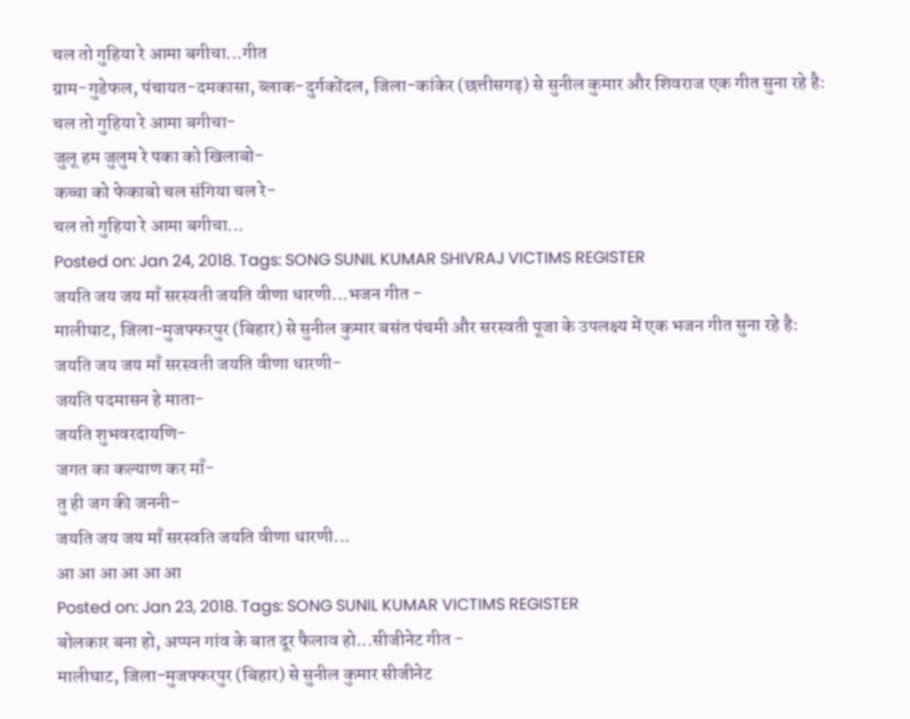चल तो गुहिया रे आमा बगीचा...गीत
ग्राम-गुडेफल, पंचायत-दमकासा, ब्लाक-दुर्गकोंदल, जिला-कांकेर (छत्तीसगढ़) से सुनील कुमार और शिवराज एक गीत सुना रहे है:
चल तो गुहिया रे आमा बगीचा-
जुलू हम जुलुम रे पका को खिलाबो-
कच्चा को फेकाबो चल संगिया चल रे-
चल तो गुहिया रे आमा बगीचा...
Posted on: Jan 24, 2018. Tags: SONG SUNIL KUMAR SHIVRAJ VICTIMS REGISTER
जयति जय जय माँ सरस्वती जयति वीणा धारणी...भजन गीत -
मालीघाट, जिला-मुजफ्फरपुर (बिहार) से सुनील कुमार बसंत पंचमी और सरस्वती पूजा के उपलक्ष्य में एक भजन गीत सुना रहे है:
जयति जय जय माँ सरस्वती जयति वीणा धारणी-
जयति पदमासन हे माता-
जयति शुभवरदायणि-
जगत का कल्याण कर माँ-
तु ही जग की जननी-
जयति जय जय माँ सरस्वति जयति वीणा धारणी...
आ आ आ आ आ आ
Posted on: Jan 23, 2018. Tags: SONG SUNIL KUMAR VICTIMS REGISTER
बोलकार बना हो, अप्पन गांव के बात दूर फैलाव हो...सीजीनेट गीत -
मालीघाट, जिला-मुजफ्फरपुर (बिहार) से सुनील कुमार सीजीनेट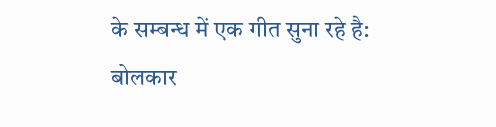के सम्बन्ध में एक गीत सुना रहे है:
बोलकार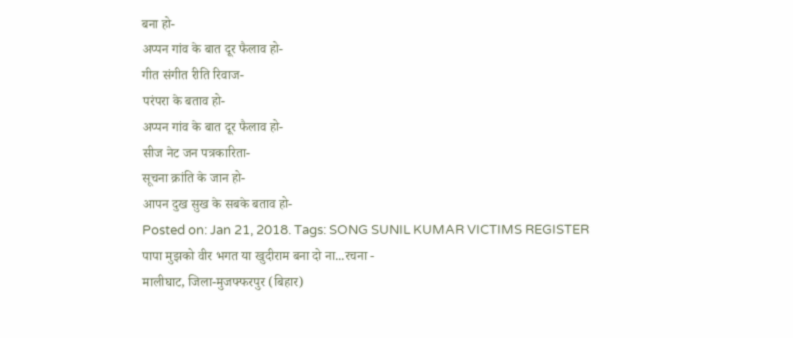बना हो-
अप्पन गांव के बात दूर फैलाव हो-
गीत संगीत रीति रिवाज-
परंपरा के बताव हो-
अप्पन गांव के बात दूर फैलाव हो-
सीज नेट जन पत्रकारिता-
सूचना क्रांति के जान हो-
आपन दुख सुख के सबके बताव हो-
Posted on: Jan 21, 2018. Tags: SONG SUNIL KUMAR VICTIMS REGISTER
पापा मुझको वीर भगत या खुदीराम बना दो ना...रचना -
मालीघाट, जिला-मुजफ्फरपुर (बिहार)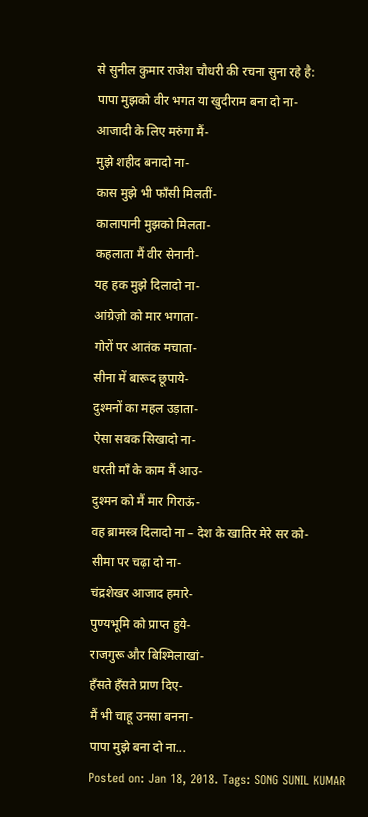से सुनील कुमार राजेश चौधरी की रचना सुना रहे है:
पापा मुझको वीर भगत या खुदीराम बना दो ना-
आजादी के लिए मरुंगा मैं-
मुझे शहीद बनादो ना-
कास मुझे भी फाँसी मिलतीं-
कालापानी मुझको मिलता-
कहलाता मैं वीर सेनानी-
यह हक मुझे दिलादो ना-
आंग्रेज़ो को मार भगाता-
गोरों पर आतंक मचाता-
सीना में बारूद छूपाये-
दुश्मनों का महल उड़ाता-
ऐसा सबक सिखादो ना-
धरती माँ के काम मैं आउ-
दुश्मन को मैं मार गिराऊं-
वह ब्रामस्त्र दिलादो ना – देश के खातिर मेरे सर को-
सीमा पर चढ़ा दो ना-
चंद्रशेखर आजाद हमारे-
पुण्यभूमि को प्राप्त हुये-
राजगुरू और बिश्मिलाखां-
हँसते हँसते प्राण दिए-
मैं भी चाहू उनसा बनना-
पापा मुझे बना दो ना...
Posted on: Jan 18, 2018. Tags: SONG SUNIL KUMAR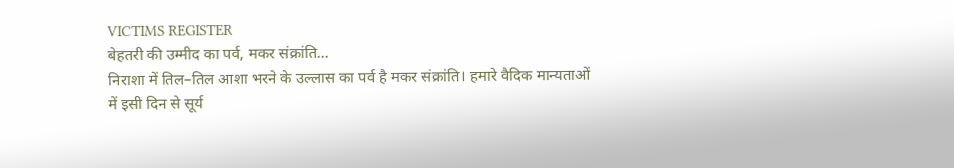VICTIMS REGISTER
बेहतरी की उम्मीद का पर्व, मकर संक्रांति...
निराशा में तिल–तिल आशा भरने के उल्लास का पर्व है मकर संक्रांति। हमारे वैदिक मान्यताओं में इसी दिन से सूर्य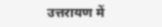उत्तरायण में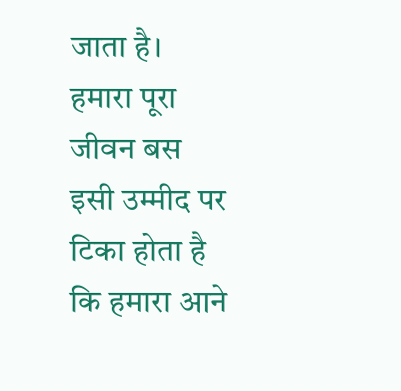जाता है। हमारा पूरा जीवन बस इसी उम्मीद पर टिका होता है कि हमारा आने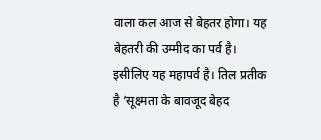वाला कल आज से बेहतर होगा। यह बेहतरी की उम्मीद का पर्व है। इसीलिए यह महापर्व है। तिल प्रतीक है ‘सूक्ष्मता के बावजूद बेहद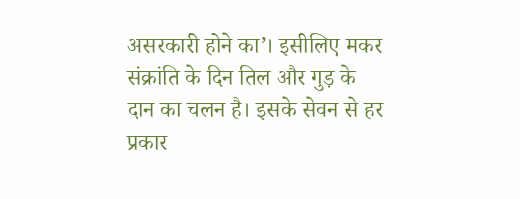असरकारी होने का’। इसीलिए मकर संक्रांति के दिन तिल और गुड़ के दान का चलन है। इसके सेवन से हर प्रकार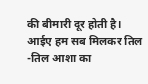की बीमारी दूर होती है। आईए हम सब मिलकर तिल -तिल आशा का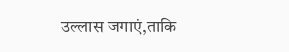उल्लास जगाएं,ताकि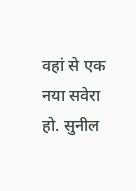वहां से एक नया सवेरा हो. सुनील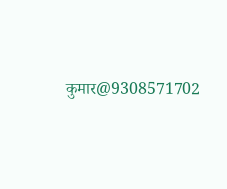कुमार@9308571702